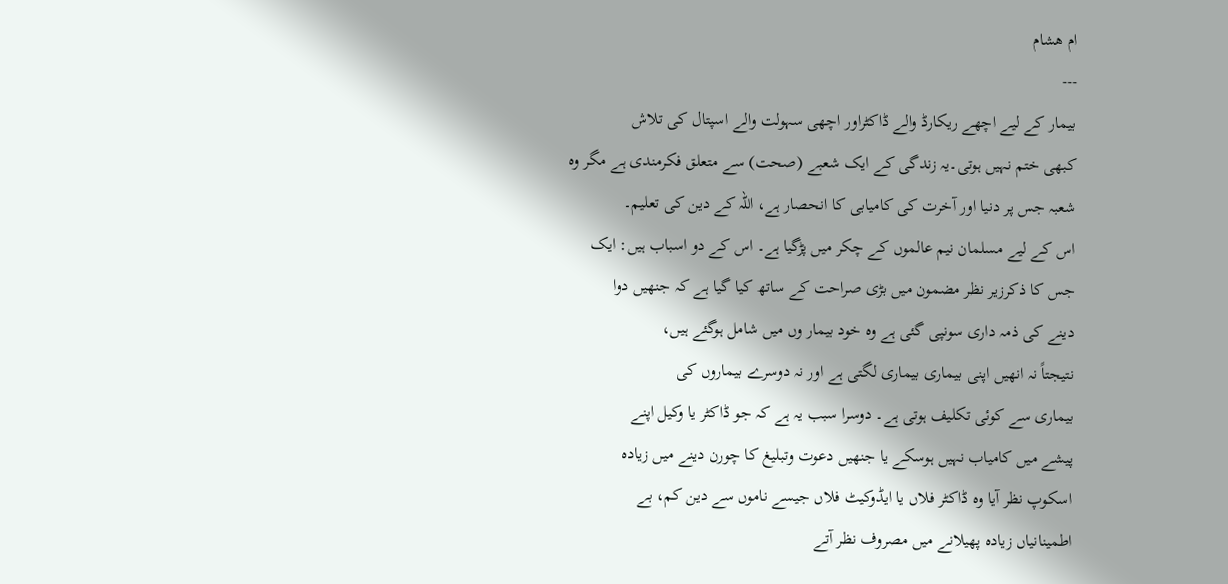ام ھشام
---
بیمار کے لیے اچھے ریکارڈ والے ڈاکٹراور اچھی سہولت والے اسپتال کی تلاش
کبھی ختم نہیں ہوتی۔یہ زندگی کے ایک شعبے (صحت) سے متعلق فکرمندی ہے مگر وہ
شعبہ جس پر دنیا اور آخرت کی کامیابی کا انحصار ہے، اللہ کے دین کی تعلیم۔
اس کے لیے مسلمان نیم عالموں کے چکر میں پڑگیا ہے۔ اس کے دو اسباب ہیں: ایک
جس کا ذکرزیر نظر مضمون میں بڑی صراحت کے ساتھ کیا گیا ہے کہ جنھیں دوا
دینے کی ذمہ داری سونپی گئی ہے وہ خود بیمار وں میں شامل ہوگئے ہیں،
نتیجتاً نہ انھیں اپنی بیماری بیماری لگتی ہے اور نہ دوسرے بیماروں کی
بیماری سے کوئی تکلیف ہوتی ہے۔ دوسرا سبب یہ ہے کہ جو ڈاکٹر یا وکیل اپنے
پیشے میں کامیاب نہیں ہوسکے یا جنھیں دعوت وتبلیغ کا چورن دینے میں زیادہ
اسکوپ نظر آیا وہ ڈاکٹر فلاں یا ایڈوکیٹ فلاں جیسے ناموں سے دین کم، بے
اطمینانیاں زیادہ پھیلانے میں مصروف نظر آتے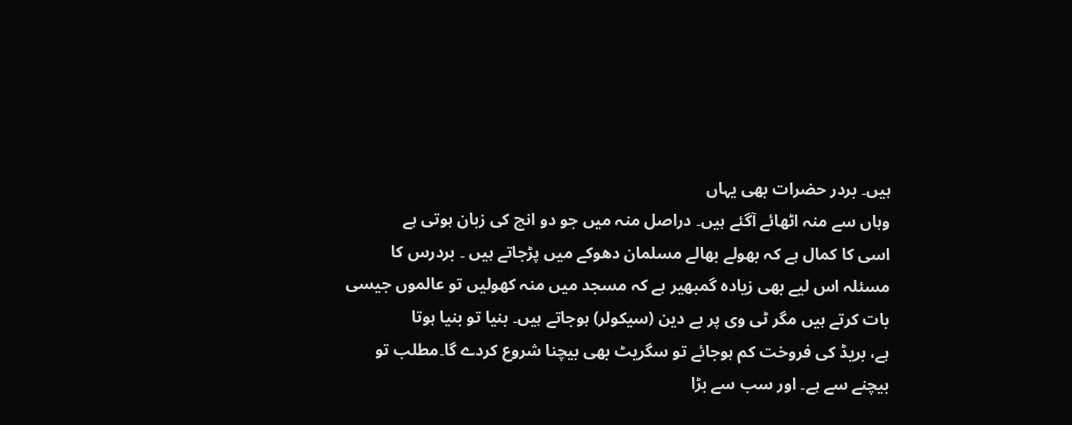ہیں۔ بردر حضرات بھی یہاں
وہاں سے منہ اٹھائے آگئے ہیں۔ دراصل منہ میں جو دو انچ کی زبان ہوتی ہے
اسی کا کمال ہے کہ بھولے بھالے مسلمان دھوکے میں پڑجاتے ہیں ۔ بردرس کا
مسئلہ اس لیے بھی زیادہ گمبھیر ہے کہ مسجد میں منہ کھولیں تو عالموں جیسی
بات کرتے ہیں مگر ٹی وی پر بے دین (سیکولر) ہوجاتے ہیں۔ بنیا تو بنیا ہوتا
ہے، بریڈ کی فروخت کم ہوجائے تو سگریٹ بھی بیچنا شروع کردے گا۔مطلب تو
بیچنے سے ہے۔ اور سب سے بڑا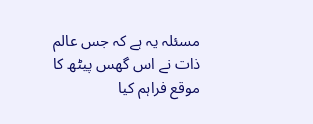مسئلہ یہ ہے کہ جس عالم ذات نے اس گھس پیٹھ کا
موقع فراہم کیا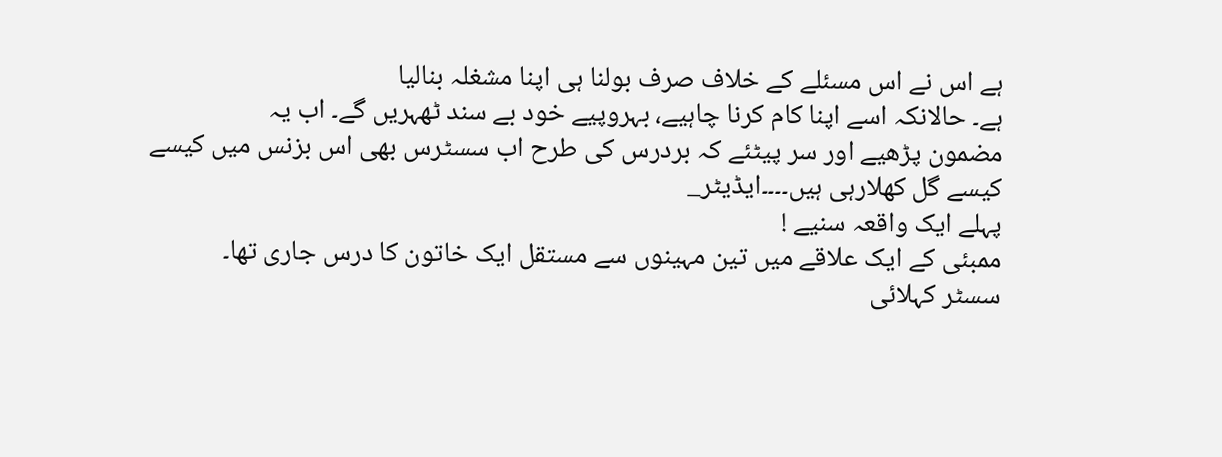ہے اس نے اس مسئلے کے خلاف صرف بولنا ہی اپنا مشغلہ بنالیا
ہے۔ حالانکہ اسے اپنا کام کرنا چاہیے، بہروپیے خود بے سند ٹھہریں گے۔ اب یہ
مضمون پڑھیے اور سر پیٹئے کہ بردرس کی طرح اب سسٹرس بھی اس بزنس میں کیسے
کیسے گل کھلارہی ہیں۔۔۔۔ایڈیٹر_
پہلے ایک واقعہ سنیے !
ممبئی کے ایک علاقے میں تین مہینوں سے مستقل ایک خاتون کا درس جاری تھا۔
سسٹر کہلائی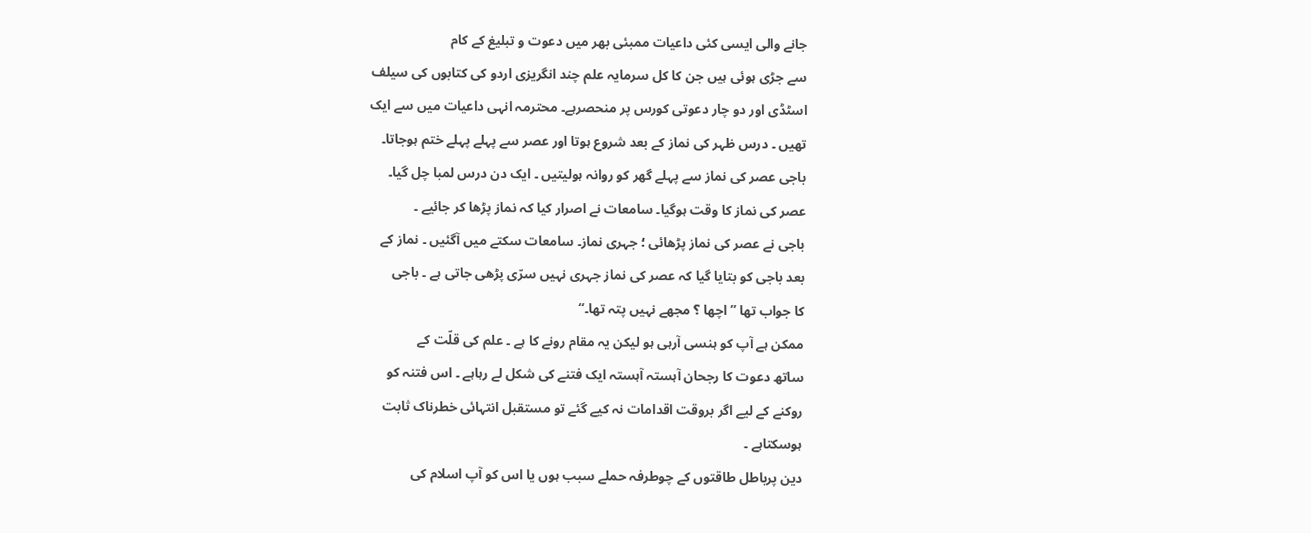جانے والی ایسی کئی داعیات ممبئی بھر میں دعوت و تبلیغ کے کام
سے جڑی ہوئی ہیں جن کا کل سرمایہ علم چند انگریزی اردو کی کتابوں کی سیلف
اسٹڈی اور دو چار دعوتی کورس پر منحصرہے۔ محترمہ انہی داعیات میں سے ایک
تھیں ۔ درس ظہر کی نماز کے بعد شروع ہوتا اور عصر سے پہلے پہلے ختم ہوجاتا۔
باجی عصر کی نماز سے پہلے گھر کو روانہ ہولیتیں ۔ ایک دن درس لمبا چل گیا۔
عصر کی نماز کا وقت ہوگیا۔ سامعات نے اصرار کیا کہ نماز پڑھا کر جائیے ۔
باجی نے عصر کی نماز پڑھائی ؛ جہری نماز۔ سامعات سکتے میں آگئیں ۔ نماز کے
بعد باجی کو بتایا گیا کہ عصر کی نماز جہری نہیں سرّی پڑھی جاتی ہے ۔ باجی
کا جواب تھا ’’ اچھا ؟ مجھے نہیں پتہ تھا۔‘‘
ممکن ہے آپ کو ہنسی آرہی ہو لیکن یہ مقام رونے کا ہے ۔ علم کی قلّت کے
ساتھ دعوت کا رجحان آہستہ آہستہ ایک فتنے کی شکل لے رہاہے ۔ اس فتنہ کو
روکنے کے لیے اگر بروقت اقدامات نہ کیے گئے تو مستقبل انتہائی خطرناک ثابت
ہوسکتاہے ۔
دین پرباطل طاقتوں کے چوطرفہ حملے سبب ہوں یا اس کو آپ اسلام کی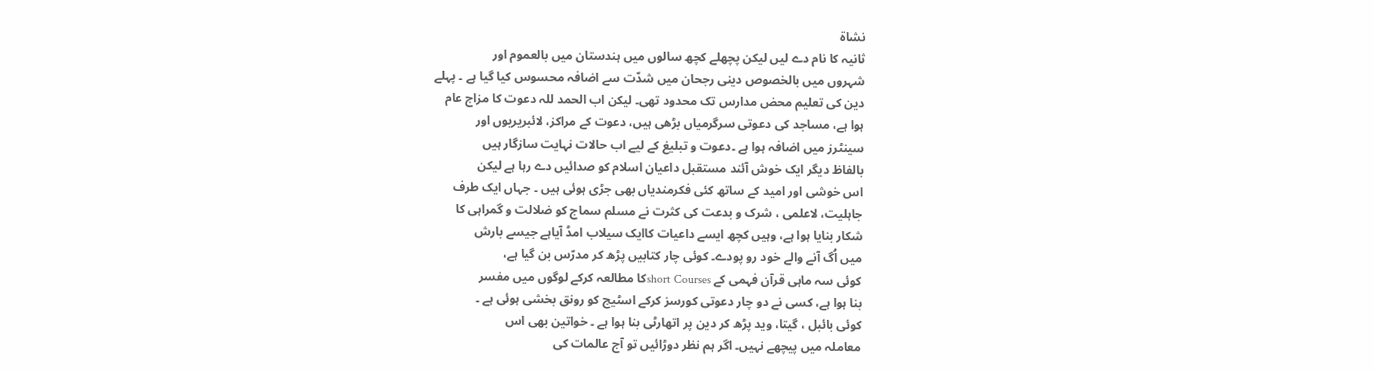نشاۃ
ثانیہ کا نام دے لیں لیکن پچھلے کچھ سالوں میں ہندستان میں بالعموم اور
شہروں میں بالخصوص دینی رجحان میں شدّت سے اضافہ محسوس کیا گیا ہے ۔ پہلے
دین کی تعلیم محض مدارس تک محدود تھی۔ لیکن اب الحمد للہ دعوت کا مزاج عام
ہوا ہے، مساجد کی دعوتی سرگرمیاں بڑھی ہیں، دعوت کے مراکز، لائبریریوں اور
سینٹرز میں اضافہ ہوا ہے ۔دعوت و تبلیغ کے لیے اب حالات نہایت سازگار ہیں
بالفاظ دیگر ایک خوش آئند مستقبل داعیان اسلام کو صدائیں دے رہا ہے لیکن
اس خوشی اور امید کے ساتھ کئی فکرمندیاں بھی جڑی ہوئی ہیں ۔ جہاں ایک طرف
جاہلیت، لاعلمی ، شرک و بدعت کی کثرت نے مسلم سماج کو ضلالت و گمراہی کا
شکار بنایا ہوا ہے، وہیں کچھ ایسے داعیات کاایک سیلاب امڈ آیاہے جیسے بارش
میں اُگ آنے والے خود رو پودے۔ کوئی چار کتابیں پڑھ کر مدرّس بن گیا ہے،
کوئی سہ ماہی قرآن فہمی کے short Coursesکا مطالعہ کرکے لوگوں میں مفسر
بنا ہوا ہے، کسی نے دو چار دعوتی کورسز کرکے اسٹیج کو رونق بخشی ہوئی ہے ۔
کوئی بائبل ، گیتا، وید پڑھ کر دین پر اتھارٹی بنا ہوا ہے ۔ خواتین بھی اس
معاملہ میں پیچھے نہیں۔ اگر ہم نظر دوڑائیں تو آج عالمات کی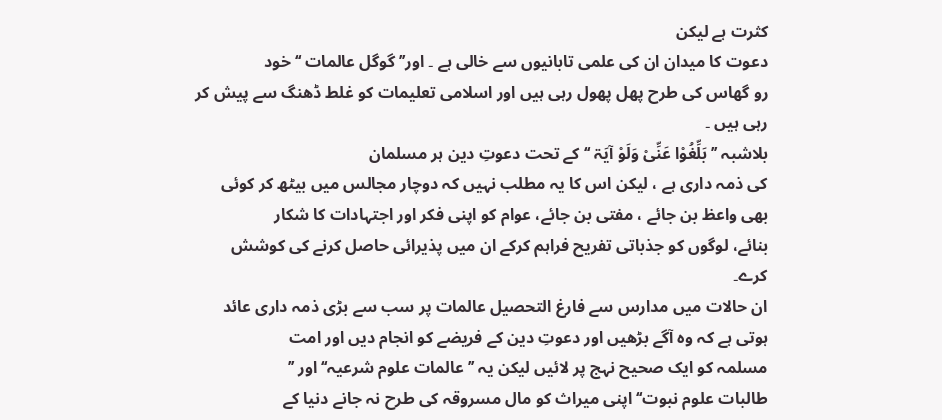کثرت ہے لیکن
دعوت کا میدان ان کی علمی تابانیوں سے خالی ہے ۔ اور’’ گوگل عالمات ‘‘ خود
رو گھاس کی طرح پھل پھول رہی ہیں اور اسلامی تعلیمات کو غلط ڈھنگ سے پیش کر
رہی ہیں ۔
بلاشبہ ’’ بَلِّغُوْا عَنِّیْ وَلَوْ آیَۃ ‘‘ کے تحت دعوتِ دین ہر مسلمان
کی ذمہ داری ہے ، لیکن اس کا یہ مطلب نہیں کہ دوچار مجالس میں بیٹھ کر کوئی
بھی واعظ بن جائے ، مفتی بن جائے، عوام کو اپنی فکر اور اجتہادات کا شکار
بنائے، لوگوں کو جذباتی تفریح فراہم کرکے ان میں پذیرائی حاصل کرنے کی کوشش
کرے۔
ان حالات میں مدارس سے فارغ التحصیل عالمات پر سب سے بڑی ذمہ داری عائد
ہوتی ہے کہ وہ آگے بڑھیں اور دعوتِ دین کے فریضے کو انجام دیں اور امت
مسلمہ کو ایک صحیح نہج پر لائیں لیکن یہ ’’ عالمات علوم شرعیہ‘‘ اور ’’
طالبات علوم نبوت‘‘ اپنی میراث کو مال مسروقہ کی طرح نہ جانے دنیا کے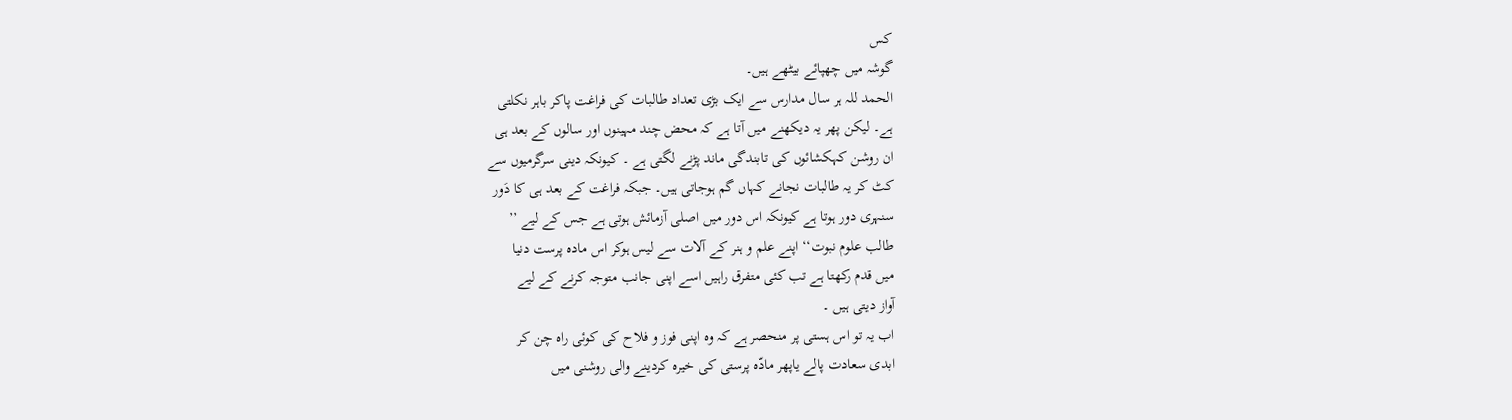کس
گوشہ میں چھپائے بیٹھے ہیں۔
الحمد للہ ہر سال مدارس سے ایک بڑی تعداد طالبات کی فراغت پاکر باہر نکلتی
ہے۔ لیکن پھر یہ دیکھنے میں آتا ہے کہ محض چند مہینوں اور سالوں کے بعد ہی
ان روشن کہکشائوں کی تابندگی ماند پڑنے لگتی ہے ۔ کیونکہ دینی سرگرمیوں سے
کٹ کر یہ طالبات نجانے کہاں گم ہوجاتی ہیں۔ جبکہ فراغت کے بعد ہی کا دَور
سنہری دور ہوتا ہے کیونکہ اس دور میں اصلی آزمائش ہوتی ہے جس کے لیے ’’
طالب علوم نبوت‘‘ اپنے علم و ہنر کے آلات سے لیس ہوکر اس مادہ پرست دنیا
میں قدم رکھتا ہے تب کئی متفرق راہیں اسے اپنی جانب متوجہ کرنے کے لیے
آواز دیتی ہیں ۔
اب یہ تو اس ہستی پر منحصر ہے کہ وہ اپنی فوز و فلاح کی کوئی راہ چن کر
ابدی سعادت پالے یاپھر مادّہ پرستی کی خیرہ کردینے والی روشنی میں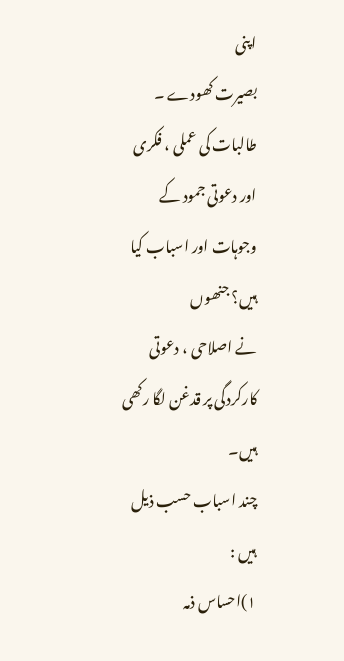اپنی
بصیرت کھودے ۔
طالبات کی عملی ، فکری اور دعوتی جمود کے وجوہات اور اسباب کیا ہیں؟ جنھوں
نے اصلاحی ، دعوتی کارکردگی پر قدغن لگا رکھی ہیں۔
چند اسباب حسب ذیل ہیں :
۱)احساس ذمہ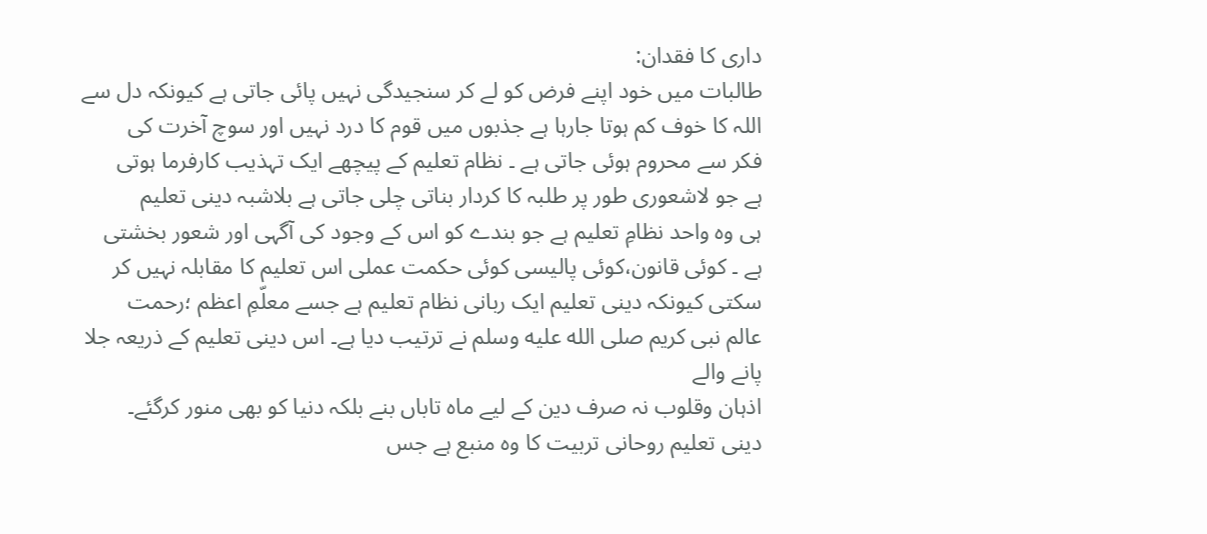داری کا فقدان:
طالبات میں خود اپنے فرض کو لے کر سنجیدگی نہیں پائی جاتی ہے کیونکہ دل سے
اللہ کا خوف کم ہوتا جارہا ہے جذبوں میں قوم کا درد نہیں اور سوچ آخرت کی
فکر سے محروم ہوئی جاتی ہے ۔ نظام تعلیم کے پیچھے ایک تہذیب کارفرما ہوتی
ہے جو لاشعوری طور پر طلبہ کا کردار بناتی چلی جاتی ہے بلاشبہ دینی تعلیم
ہی وہ واحد نظامِ تعلیم ہے جو بندے کو اس کے وجود کی آگہی اور شعور بخشتی
ہے ۔ کوئی قانون،کوئی پالیسی کوئی حکمت عملی اس تعلیم کا مقابلہ نہیں کر
سکتی کیونکہ دینی تعلیم ایک ربانی نظام تعلیم ہے جسے معلّمِ اعظم ؛رحمت
عالم نبی کریم صلى الله عليه وسلم نے ترتیب دیا ہے۔ اس دینی تعلیم کے ذریعہ جلا پانے والے
اذہان وقلوب نہ صرف دین کے لیے ماہ تاباں بنے بلکہ دنیا کو بھی منور کرگئے۔
دینی تعلیم روحانی تربیت کا وہ منبع ہے جس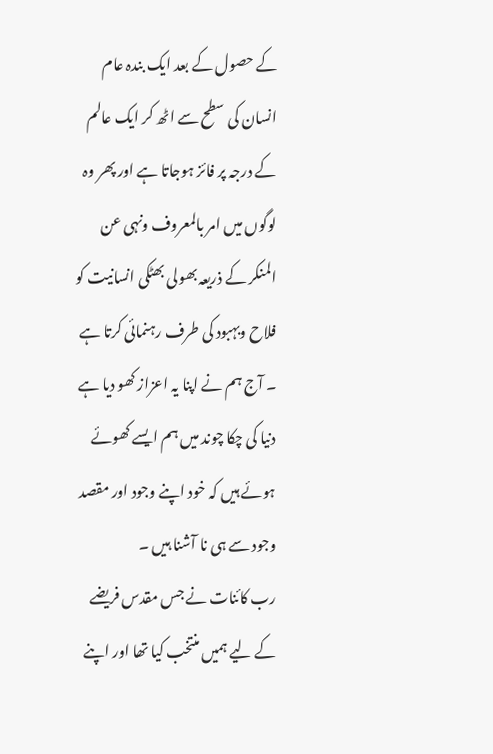کے حصول کے بعد ایک بندہ عام
انسان کی سطح سے اٹھ کر ایک عالم کے درجہ پر فائز ہوجاتا ہے اور پھر وہ
لوگوں میں امر بالمعروف ونہی عن المنکر کے ذریعہ بھولی بھٹکی انسانیت کو
فلاح وبہبود کی طرف رہنمائی کرتا ہے ۔ آج ہم نے اپنا یہ اعزاز کھو دیا ہے
دنیا کی چکا چوند میں ہم ایسے کھوئے ہوئے ہیں کہ خود اپنے وجود اور مقصد
وجود سے ہی نا آشنا ہیں ۔
رب کائنات نے جس مقدس فریضے کے لیے ہمیں منتخب کیا تھا اور اپنے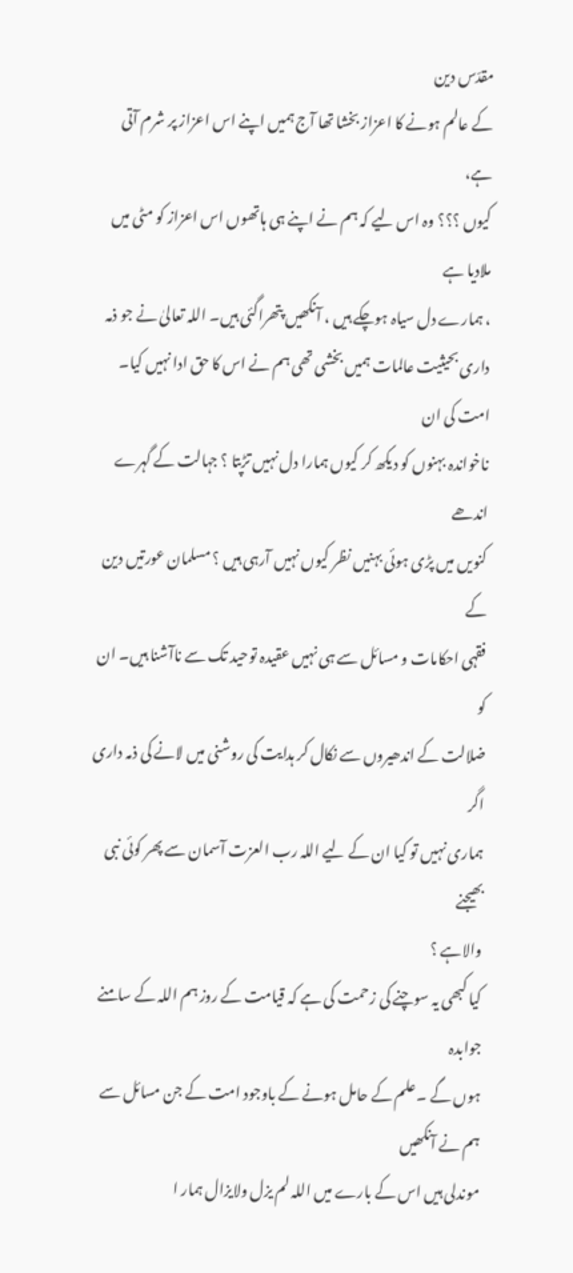مقدّس دین
کے عالم ہونے کا اعزاز بخشا تھا آج ہمیں اپنے اس اعزاز پر شرم آتی ہے،
کیوں ؟؟؟ وہ اس لیے کہ ہم نے اپنے ہی ہاتھوں اس اعزاز کو مٹی میں ملادیا ہے
، ہمارے دل سیاہ ہوچکے ہیں ، آنکھیں پتھراگئی ہیں۔ اللہ تعالیٰ نے جو ذمہ
داری بحیثیت عالمات ہمیں بخشی تھی ہم نے اس کا حق ادا نہیں کیا۔ امت کی ان
ناخواندہ بہنوں کو دیکھ کر کیوں ہمارا دل نہیں تڑپتا ؟ جہالت کے گہرے اندھے
کنویں میں پڑی ہوئی بہنیں نظر کیوں نہیں آرہی ہیں ؟ مسلمان عورتیں دین کے
فقہی احکامات و مسائل سے ہی نہیں عقیدہ توحید تک سے ناآشنا ہیں۔ ان کو
ضلالت کے اندھیروں سے نکال کر ہدایت کی روشنی میں لانے کی ذمہ داری اگر
ہماری نہیں تو کیا ان کے لیے اللہ رب العزت آسمان سے پھر کوئی نبی بھیجنے
والاہے ؟
کیا کبھی یہ سوچنے کی زحمت کی ہے کہ قیامت کے روز ہم اللہ کے سامنے جوابدہ
ہوں گے ۔علم کے حامل ہونے کے باوجود امت کے جن مسائل سے ہم نے آنکھیں
موندلی ہیں اس کے بارے میں اللہ لم یزل ولایزال ہمار ا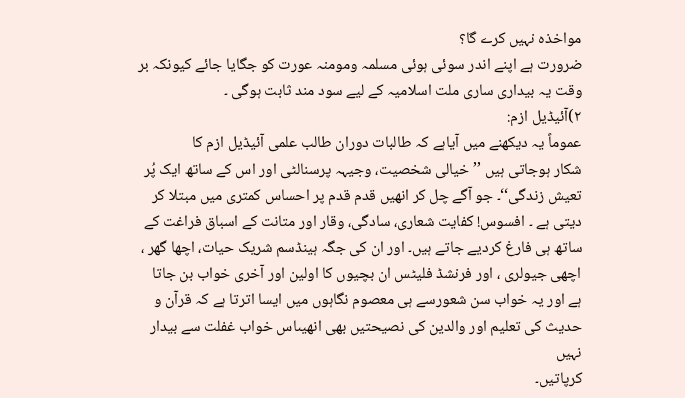مواخذہ نہیں کرے گا؟
ضرورت ہے اپنے اندر سوئی ہوئی مسلمہ ومومنہ عورت کو جگایا جائے کیونکہ بر
وقت یہ بیداری ساری ملت اسلامیہ کے لیے سود مند ثابت ہوگی ۔
۲)آئیڈیل ازم:
عموماً یہ دیکھنے میں آیاہے کہ طالبات دوران طالب علمی آئیڈیل ازم کا
شکار ہوجاتی ہیں ’’خیالی شخصیت، وجیہہ پرسنالٹی اور اس کے ساتھ ایک پُر
تعیش زندگی‘‘۔ جو آگے چل کر انھیں قدم قدم پر احساس کمتری میں مبتلا کر
دیتی ہے ۔ افسوس! کفایت شعاری، سادگی، وقار اور متانت کے اسباق فراغت کے
ساتھ ہی فارغ کردیے جاتے ہیں۔ اور ان کی جگہ ہینڈسم شریک حیات، اچھا گھر ،
اچھی جیولری ، اور فرنشڈ فلیٹس ان بچیوں کا اولین اور آخری خواب بن جاتا
ہے اور یہ خواب سن شعورسے ہی معصوم نگاہوں میں ایسا اترتا ہے کہ قرآن و
حدیث کی تعلیم اور والدین کی نصیحتیں بھی انھیںاس خواب غفلت سے بیدار نہیں
کرپاتیں۔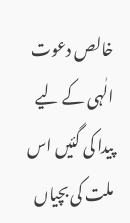خالص دعوت الٰہی کے لیے پیدا کی گئیں اس ملت کی بچیاں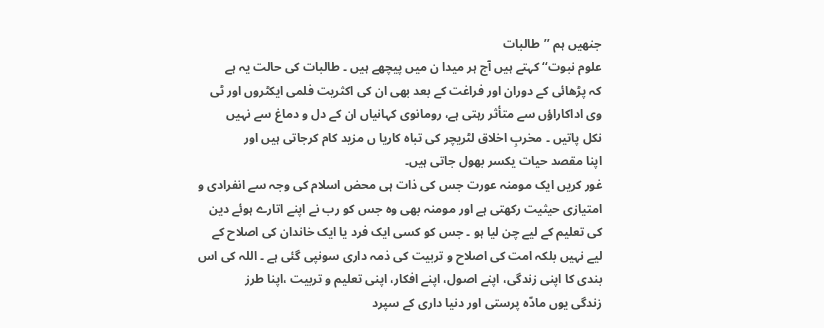جنھیں ہم ’’طالبات
علوم نبوت‘‘ کہتے ہیں آج ہر میدا ن میں پیچھے ہیں ۔ طالبات کی حالت یہ ہے
کہ پڑھائی کے دوران اور فراغت کے بعد بھی ان کی اکثریت فلمی ایکٹروں اور ٹی
وی اداکاراؤں سے متأثر رہتی ہے، رومانوی کہانیاں ان کے دل و دماغ سے نہیں
نکل پاتیں ۔ مخربِ اخلاق لٹریچر کی تباہ کاریا ں مزید کام کرجاتی ہیں اور
اپنا مقصد حیات یکسر بھول جاتی ہیں۔
غور کریں ایک مومنہ عورت جس کی ذات ہی محض اسلام کی وجہ سے انفرادی و
امتیازی حیثیت رکھتی ہے اور مومنہ بھی وہ جس کو رب نے اپنے اتارے ہوئے دین
کی تعلیم کے لیے چن لیا ہو ۔ جس کو کسی ایک فرد یا ایک خاندان کی اصلاح کے
لیے نہیں بلکہ امت کی اصلاح و تربیت کی ذمہ داری سونپی گئی ہے ۔ اللہ کی اس
بندی کا اپنی زندگی، اپنے اصول، اپنے افکار، اپنی تعلیم و تربیت ،اپنا طرز
زندگی یوں مادّہ پرستی اور دنیا داری کے سپرد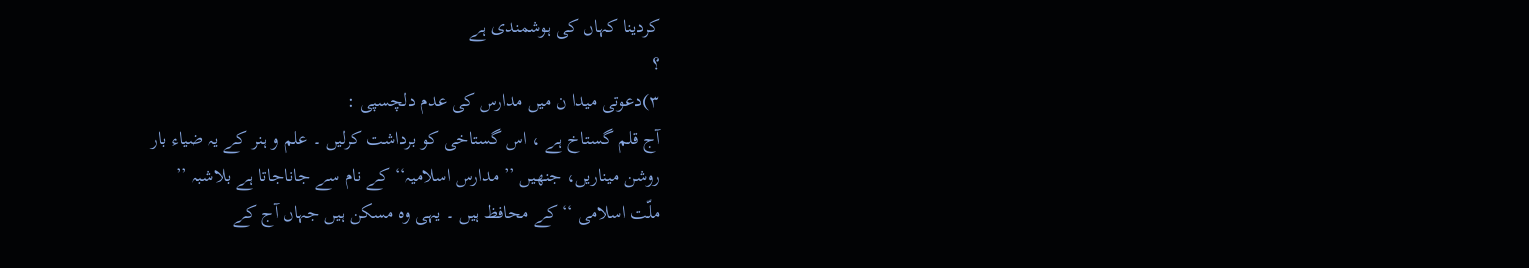کردینا کہاں کی ہوشمندی ہے
؟
۳)دعوتی میدا ن میں مدارس کی عدم دلچسپی :
آج قلم گستاخ ہے ، اس گستاخی کو برداشت کرلیں ۔ علم و ہنر کے یہ ضیاء بار
روشن میناریں، جنھیں ’’ مدارس اسلامیہ‘‘ کے نام سے جاناجاتا ہے بلاشبہ ’’
ملّت اسلامی ‘‘ کے محافظ ہیں ۔ یہی وہ مسکن ہیں جہاں آج کے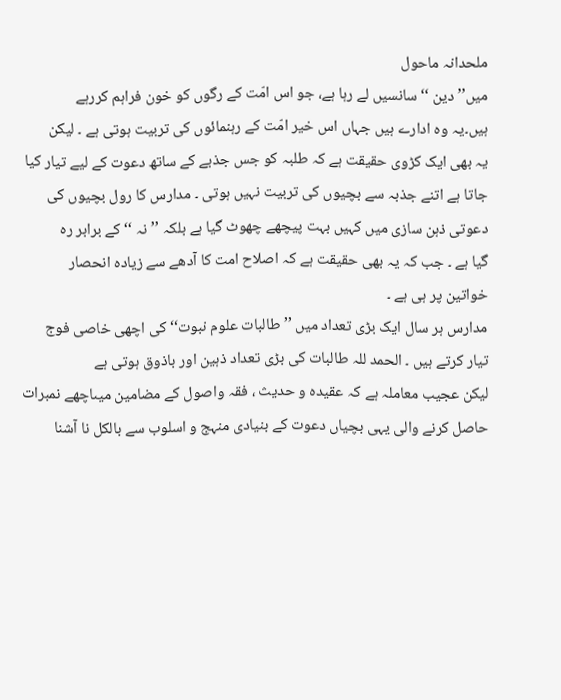ملحدانہ ماحول
میں’’ دین ‘‘ سانسیں لے رہا ہے، جو اس امّت کے رگوں کو خون فراہم کررہے
ہیں۔یہ وہ ادارے ہیں جہاں اس خیر امّت کے رہنمائوں کی تربیت ہوتی ہے ۔ لیکن
یہ بھی ایک کڑوی حقیقت ہے کہ طلبہ کو جس جذبے کے ساتھ دعوت کے لیے تیار کیا
جاتا ہے اتنے جذبہ سے بچیوں کی تربیت نہیں ہوتی ۔ مدارس کا رول بچیوں کی
دعوتی ذہن سازی میں کہیں بہت پیچھے چھوٹ گیا ہے بلکہ ’’ نہ ‘‘ کے برابر رہ
گیا ہے ۔ جب کہ یہ بھی حقیقت ہے کہ اصلاح امت کا آدھے سے زیادہ انحصار
خواتین پر ہی ہے ۔
مدارس ہر سال ایک بڑی تعداد میں ’’ طالبات علوم نبوت‘‘ کی اچھی خاصی فوج
تیار کرتے ہیں ۔ الحمد للہ طالبات کی بڑی تعداد ذہین اور باذوق ہوتی ہے
لیکن عجیب معاملہ ہے کہ عقیدہ و حدیث ، فقہ واصول کے مضامین میںاچھے نمبرات
حاصل کرنے والی یہی بچیاں دعوت کے بنیادی منہج و اسلوب سے بالکل نا آشنا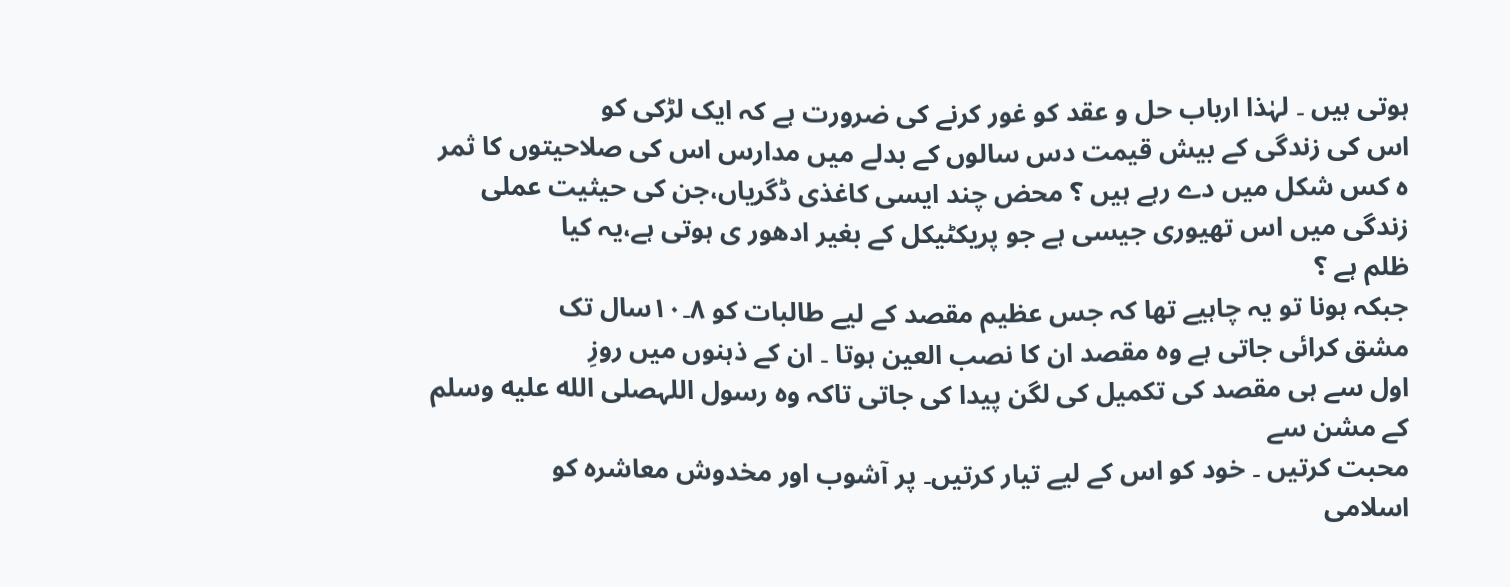ہوتی ہیں ۔ لہٰذا ارباب حل و عقد کو غور کرنے کی ضرورت ہے کہ ایک لڑکی کو
اس کی زندگی کے بیش قیمت دس سالوں کے بدلے میں مدارس اس کی صلاحیتوں کا ثمر
ہ کس شکل میں دے رہے ہیں ؟ محض چند ایسی کاغذی ڈگریاں،جن کی حیثیت عملی
زندگی میں اس تھیوری جیسی ہے جو پریکٹیکل کے بغیر ادھور ی ہوتی ہے،یہ کیا
ظلم ہے ؟
جبکہ ہونا تو یہ چاہیے تھا کہ جس عظیم مقصد کے لیے طالبات کو ۸۔۱۰سال تک
مشق کرائی جاتی ہے وہ مقصد ان کا نصب العین ہوتا ۔ ان کے ذہنوں میں روزِ
اول سے ہی مقصد کی تکمیل کی لگن پیدا کی جاتی تاکہ وہ رسول اللہصلى الله عليه وسلم کے مشن سے
محبت کرتیں ۔ خود کو اس کے لیے تیار کرتیں۔ پر آشوب اور مخدوش معاشرہ کو
اسلامی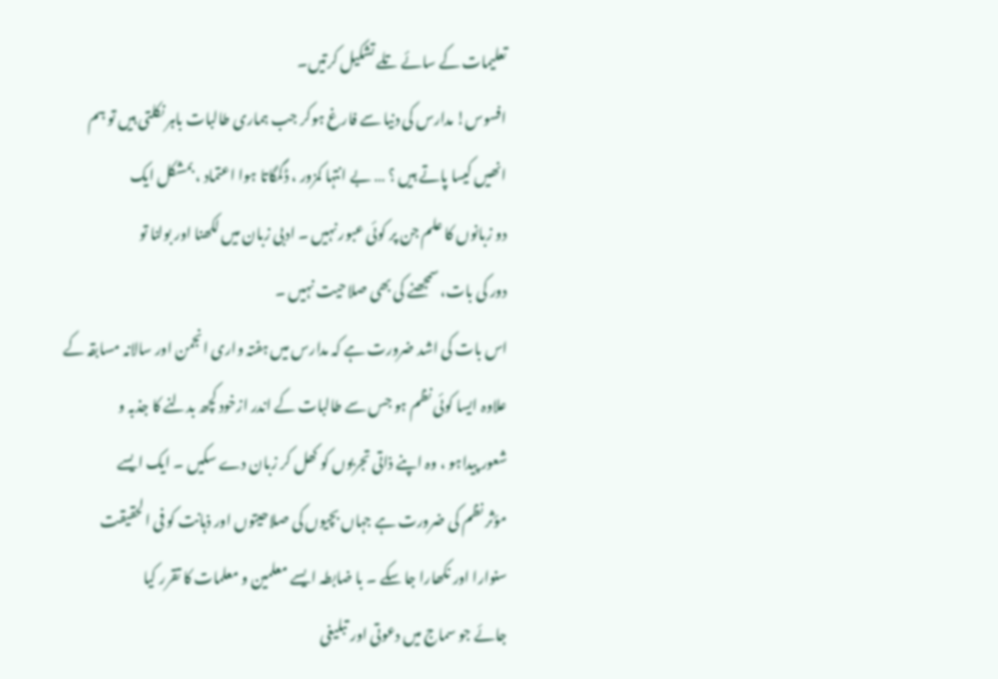تعلیمات کے سائے تلے تشکیل کرتیں۔
افسوس! مدارس کی دنیا سے فارغ ہوکر جب ہماری طالبات باہر نکلتی ہیں تو ہم
انھیں کیسا پاتے ہیں ؟ … بے انتہا کمزور ، ڈگمگاتا ہوا اعتماد ، بمشکل ایک
دو زبانوں کا علم جن پر کوئی عبور نہیں ۔ ادبی زبان میں لکھنا اور بولنا تو
دور کی بات، سمجھنے کی بھی صلاحیت نہیں ۔
اس بات کی اشد ضرورت ہے کہ مدارس میں ہفتہ واری انجمن اور سالانہ مسابقہ کے
علاوہ ایسا کوئی نظم ہو جس سے طالبات کے اندر ازخود کچھ بدلنے کا جذبہ و
شعور پیداہو ، وہ اپنے ذاتی تجربوں کو کھل کر زبان دے سکیں ۔ ایک ایسے
مؤثر نظم کی ضرورت ہے جہاں بچیوں کی صلاحیتوں اور ذہانت کو فی الحقیقت
سنوارا اور نکھارا جا سکے ۔ با ضابطہ ایسے معلمین و معلمات کا تقرر کیا
جائے جو سماج میں دعوتی اور تبلیغی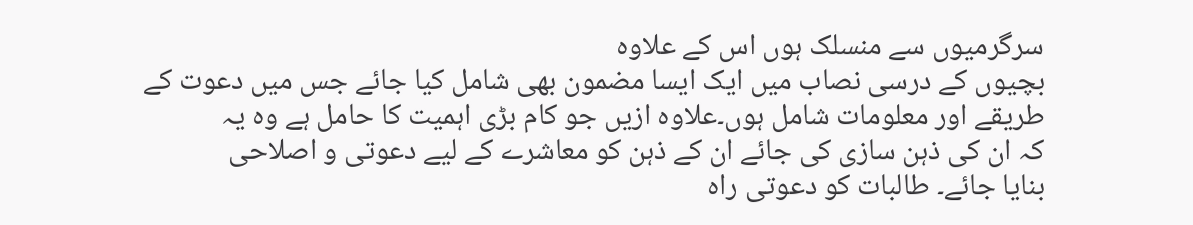سرگرمیوں سے منسلک ہوں اس کے علاوہ
بچیوں کے درسی نصاب میں ایک ایسا مضمون بھی شامل کیا جائے جس میں دعوت کے
طریقے اور معلومات شامل ہوں۔علاوہ ازیں جو کام بڑی اہمیت کا حامل ہے وہ یہ
کہ ان کی ذہن سازی کی جائے ان کے ذہن کو معاشرے کے لیے دعوتی و اصلاحی
بنایا جائے۔ طالبات کو دعوتی راہ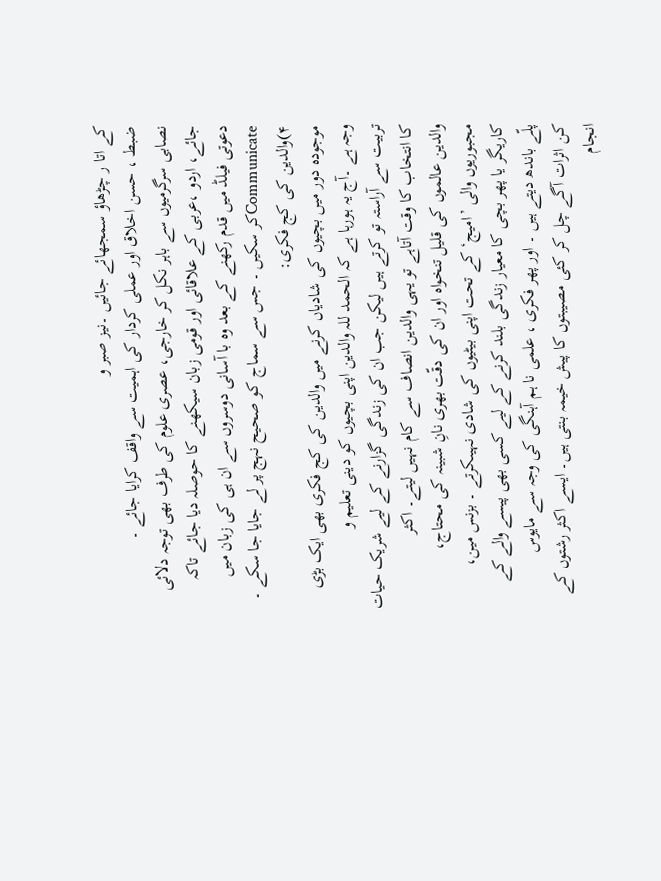کے اتا ر چڑھاؤ سمجھائے جائیں ۔نیز صبر و
ضبط ، حسن اخلاق اور عملی کردار کی اہمیت سے واقف کرایا جائے ۔
نصابی سرگرمیوں سے باہر نکل کر خارجی، عصری علوم کی طرف بھی توجہ دلائی
جائے، اردو ،عربی کے علاقائی اور قومی زبان سیکھنے کا حوصلہ دیا جائے تاکہ
دعوتی فیلڈ میں قدم رکھنے کے بعد وہ با آسانی دوسروں سے ان ہی کی زبان میں
Communicateکر سکیں ۔ جس سے سماج کو صحیح نہج پر لے جایا جا سکے ۔
۴)والدین کی کج فکری:
موجودہ دور میں بچیوں کی شادیاں کرنے میں والدین کی کج فکری بھی ایک بڑی
وجہ ہے ۔آج یہ ہورہا ہے کہ الحمد للہ والدین اپنی بچیوں کو دینی تعلیم و
تربیت سے آراستہ تو کرتے ہیں لیکن جب ان کی زندگی گزارنے کے لیے شریک حیات
کا انتخاب کا وقت آتاہے تو یہی والدین انصاف سے کام نہیں لیتے۔ اکثر
والدین عالموں کی قلیل تنخواہ اور ان کی دقّت بھری نانِ شبینہ کی محتاج،
مجبوریوں والی ’امیج‘ کے تحت اپنی بیٹیوں کی شادی نہیںکرتے ۔ بزنس مین،
کاریگر یا پھر بچی کا معیار زندگی بلند کرنے کے لیے کسی بھی پیسے والے کے
پلّے باندھ دیتے ہیں ۔ اور پھر فکری ، علمی نا ہم آہنگی کی وجہ سے مایوس
کن اثرات آگے چل کر کئی مصیبتوں کا پیش خیمہ بنتی ہیں۔ ایسے اکثر رشتوں کے
انجام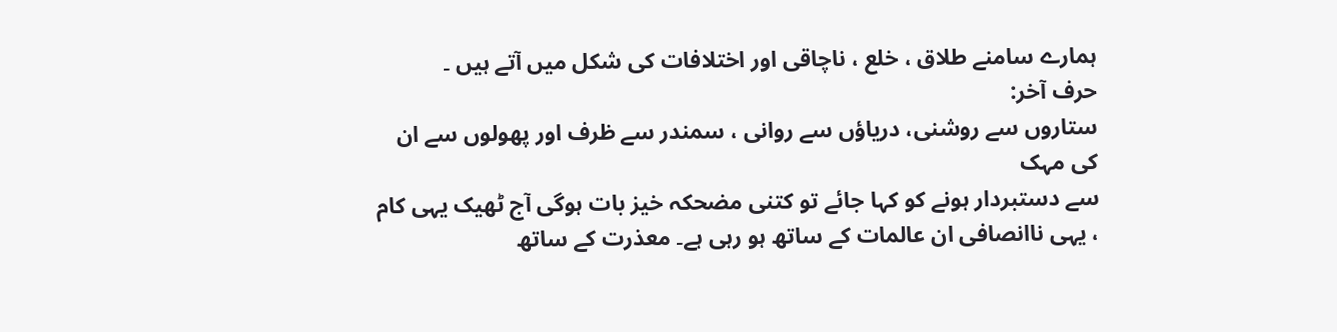ہمارے سامنے طلاق ، خلع ، ناچاقی اور اختلافات کی شکل میں آتے ہیں ۔
حرف آخر:
ستاروں سے روشنی، دریاؤں سے روانی ، سمندر سے ظرف اور پھولوں سے ان کی مہک
سے دستبردار ہونے کو کہا جائے تو کتنی مضحکہ خیز بات ہوگی آج ٹھیک یہی کام
، یہی ناانصافی ان عالمات کے ساتھ ہو رہی ہے۔ معذرت کے ساتھ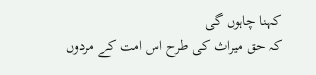کہنا چاہوں گی
کہ حق میراث کی طرح اس امت کے مردوں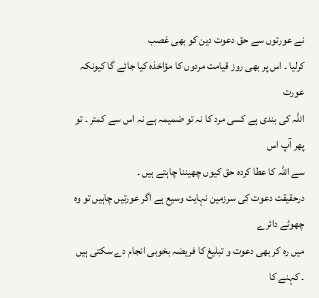نے عورتوں سے حق دعوت دین کو بھی غصب
کرلیا ۔ اس پر بھی روز قیامت مردوں کا مؤاخذہ کیا جائے گا کیونکہ عورت
اللہ کی بندی ہے کسی مرد کا نہ تو ضمیمہ ہے نہ اس سے کمتر ۔ تو پھر آپ اس
سے اللہ کا عطا کردہ حق کیوں چھیننا چاہتے ہیں ۔
درحقیقت دعوت کی سرزمین نہایت وسیع ہے اگر عورتیں چاہیں تو وہ چھوٹے دائرے
میں رہ کر بھی دعوت و تبلیغ کا فریضہ بخوبی انجام دے سکتی ہیں ۔ کہنے کا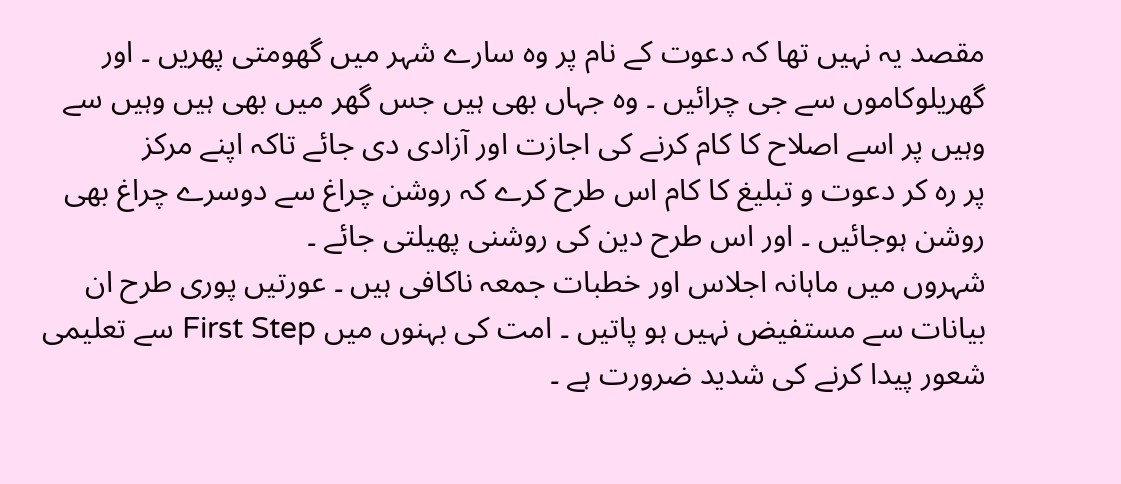مقصد یہ نہیں تھا کہ دعوت کے نام پر وہ سارے شہر میں گھومتی پھریں ۔ اور
گھریلوکاموں سے جی چرائیں ۔ وہ جہاں بھی ہیں جس گھر میں بھی ہیں وہیں سے
وہیں پر اسے اصلاح کا کام کرنے کی اجازت اور آزادی دی جائے تاکہ اپنے مرکز
پر رہ کر دعوت و تبلیغ کا کام اس طرح کرے کہ روشن چراغ سے دوسرے چراغ بھی
روشن ہوجائیں ۔ اور اس طرح دین کی روشنی پھیلتی جائے ۔
شہروں میں ماہانہ اجلاس اور خطبات جمعہ ناکافی ہیں ۔ عورتیں پوری طرح ان
بیانات سے مستفیض نہیں ہو پاتیں ۔ امت کی بہنوں میں First Step سے تعلیمی
شعور پیدا کرنے کی شدید ضرورت ہے ۔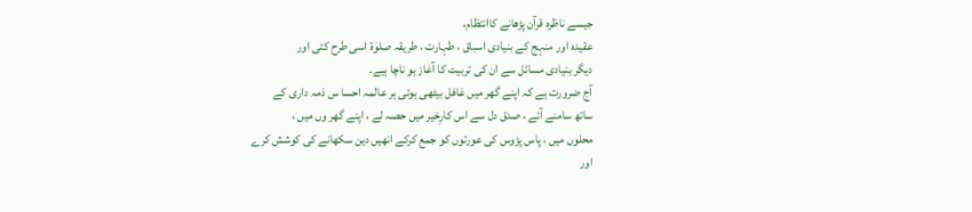جیسے ناظرہ قرآن پڑھانے کاانتظام،
عقیدہ اور منہج کے بنیادی اسباق ، طہارت ، طریقہ صلوٰۃ اسی طرح کئی اور
دیگر بنیادی مسائل سے ان کی تربیت کا آغاز ہو ناچا ہیے۔
آج ضرورت ہے کہ اپنے گھر میں غافل بیٹھی ہوئی ہر عالمہ احسا س ذمہ داری کے
ساتھ سامنے آئے ، صدق دل سے اس کارِخیر میں حصہ لے ، اپنے گھر وں میں ،
محلوں میں ، پاس پڑوس کی عورتوں کو جمع کرکے انھیں دین سکھانے کی کوشش کرے
اور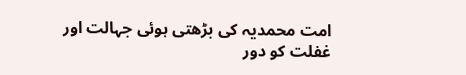امت محمدیہ کی بڑھتی ہوئی جہالت اور غفلت کو دور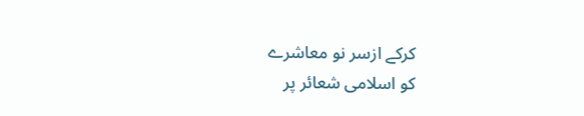کرکے ازسر نو معاشرے
کو اسلامی شعائر پر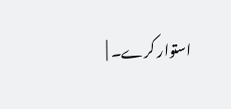استوار کرے۔ |